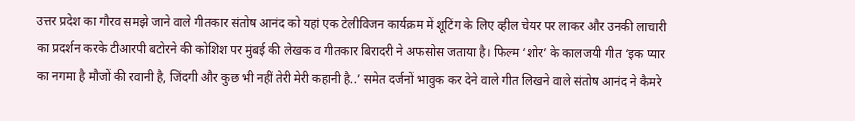उत्तर प्रदेश का गौरव समझे जाने वाले गीतकार संतोष आनंद को यहां एक टेलीविजन कार्यक्रम में शूटिंग के लिए व्हील चेयर पर लाकर और उनकी लाचारी का प्रदर्शन करके टीआरपी बटोरने की कोशिश पर मुंबई की लेखक व गीतकार बिरादरी ने अफसोस जताया है। फिल्म ‘शोर’ के कालजयी गीत ‘इक प्यार का नगमा है मौजों की रवानी है, जिंदगी और कुछ भी नहीं तेरी मेरी कहानी है..’ समेत दर्जनों भावुक कर देने वाले गीत लिखने वाले संतोष आनंद ने कैमरे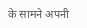के सामने अपनी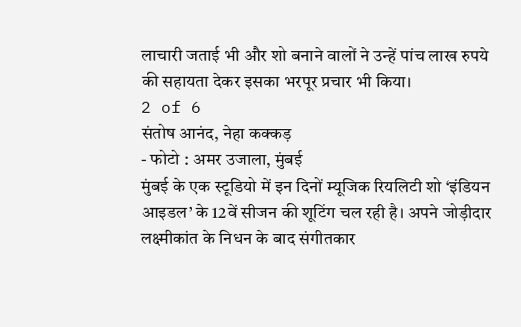लाचारी जताई भी और शो बनाने वालों ने उन्हें पांच लाख रुपये की सहायता देकर इसका भरपूर प्रचार भी किया।
2 of 6
संतोष आनंद, नेहा कक्कड़
- फोटो : अमर उजाला, मुंबई
मुंबई के एक स्टूडियो में इन दिनों म्यूजिक रियलिटी शो ‘इंडियन आइडल’ के 12वें सीजन की शूटिंग चल रही है। अपने जोड़ीदार लक्ष्मीकांत के निधन के बाद संगीतकार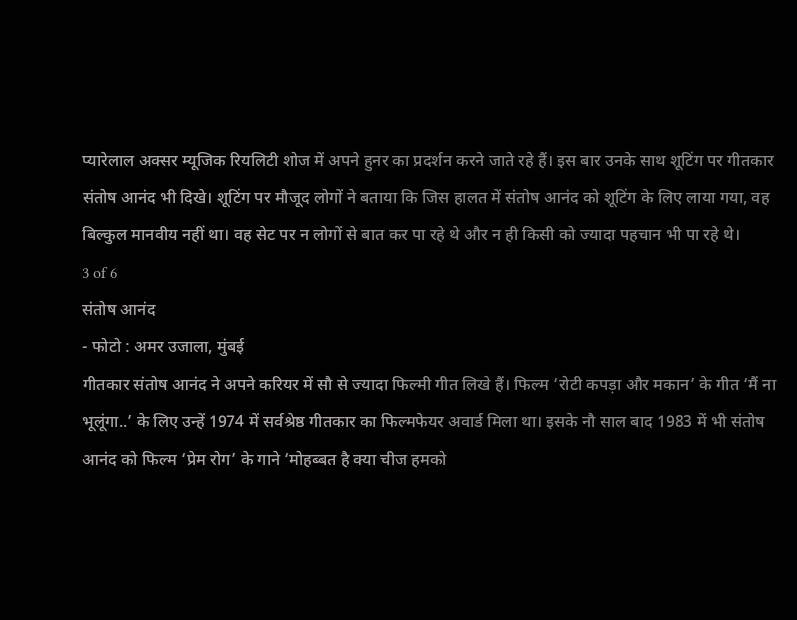प्यारेलाल अक्सर म्यूजिक रियलिटी शोज में अपने हुनर का प्रदर्शन करने जाते रहे हैं। इस बार उनके साथ शूटिंग पर गीतकार संतोष आनंद भी दिखे। शूटिंग पर मौजूद लोगों ने बताया कि जिस हालत में संतोष आनंद को शूटिंग के लिए लाया गया, वह बिल्कुल मानवीय नहीं था। वह सेट पर न लोगों से बात कर पा रहे थे और न ही किसी को ज्यादा पहचान भी पा रहे थे।
3 of 6
संतोष आनंद
- फोटो : अमर उजाला, मुंबई
गीतकार संतोष आनंद ने अपने करियर में सौ से ज्यादा फिल्मी गीत लिखे हैं। फिल्म ‘रोटी कपड़ा और मकान’ के गीत ‘मैं ना भूलूंगा..’ के लिए उन्हें 1974 में सर्वश्रेष्ठ गीतकार का फिल्मफेयर अवार्ड मिला था। इसके नौ साल बाद 1983 में भी संतोष आनंद को फिल्म ‘प्रेम रोग’ के गाने ‘मोहब्बत है क्या चीज हमको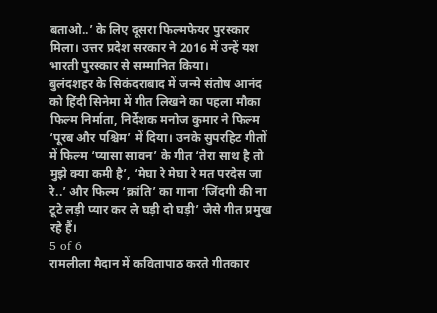बताओ..’ के लिए दूसरा फिल्मफेयर पुरस्कार मिला। उत्तर प्रदेश सरकार ने 2016 में उन्हें यश भारती पुरस्कार से सम्मानित किया।
बुलंदशहर के सिकंदराबाद में जन्मे संतोष आनंद को हिंदी सिनेमा में गीत लिखने का पहला मौका फिल्म निर्माता, निर्देशक मनोज कुमार ने फिल्म ‘पूरब और पश्चिम’ में दिया। उनके सुपरहिट गीतों में फिल्म ‘प्यासा सावन’ के गीत ‘तेरा साथ है तो मुझे क्या कमी है’, ‘मेघा रे मेघा रे मत परदेस जा रे..’ और फिल्म ‘क्रांति’ का गाना ‘जिंदगी की ना टूटे लड़ी प्यार कर ले घड़ी दो घड़ी’ जैसे गीत प्रमुख रहे हैं।
5 of 6
रामलीला मैदान में कवितापाठ करते गीतकार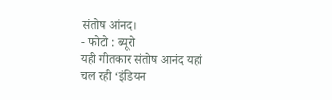संतोष आंनद।
- फोटो : ब्यूरो
यही गीतकार संतोष आनंद यहां चल रही ‘इंडियन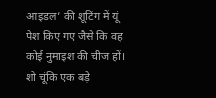आइडल’ की शूटिंग में यूं पेश किए गए जैसे कि वह कोई नुमाइश की चीज हों। शो चूंकि एक बड़े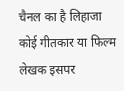चैनल का है लिहाजा कोई गीतकार या फिल्म लेखक इसपर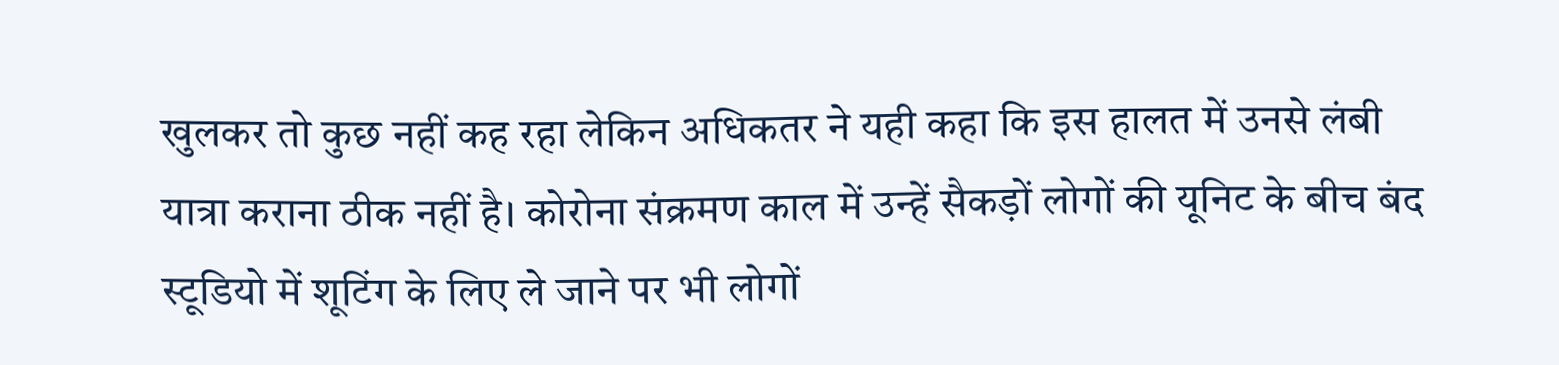खुलकर तो कुछ नहीं कह रहा लेकिन अधिकतर ने यही कहा कि इस हालत में उनसे लंबी यात्रा कराना ठीक नहीं है। कोरोना संक्रमण काल में उन्हें सैकड़ों लोगों की यूनिट के बीच बंद स्टूडियो में शूटिंग के लिए ले जाने पर भी लोगों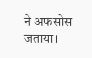ने अफसोस जताया।